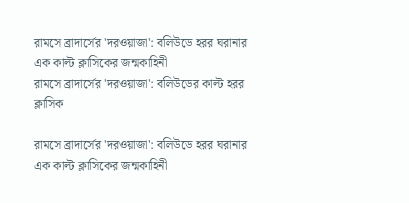রামসে ব্রাদার্সের 'দরওয়াজা': বলিউডে হরর ঘরানার এক কাল্ট ক্লাসিকের জন্মকাহিনী
রামসে ব্রাদার্সের 'দরওয়াজা': বলিউডের কাল্ট হরর ক্লাসিক

রামসে ব্রাদার্সের 'দরওয়াজা': বলিউডে হরর ঘরানার এক কাল্ট ক্লাসিকের জন্মকাহিনী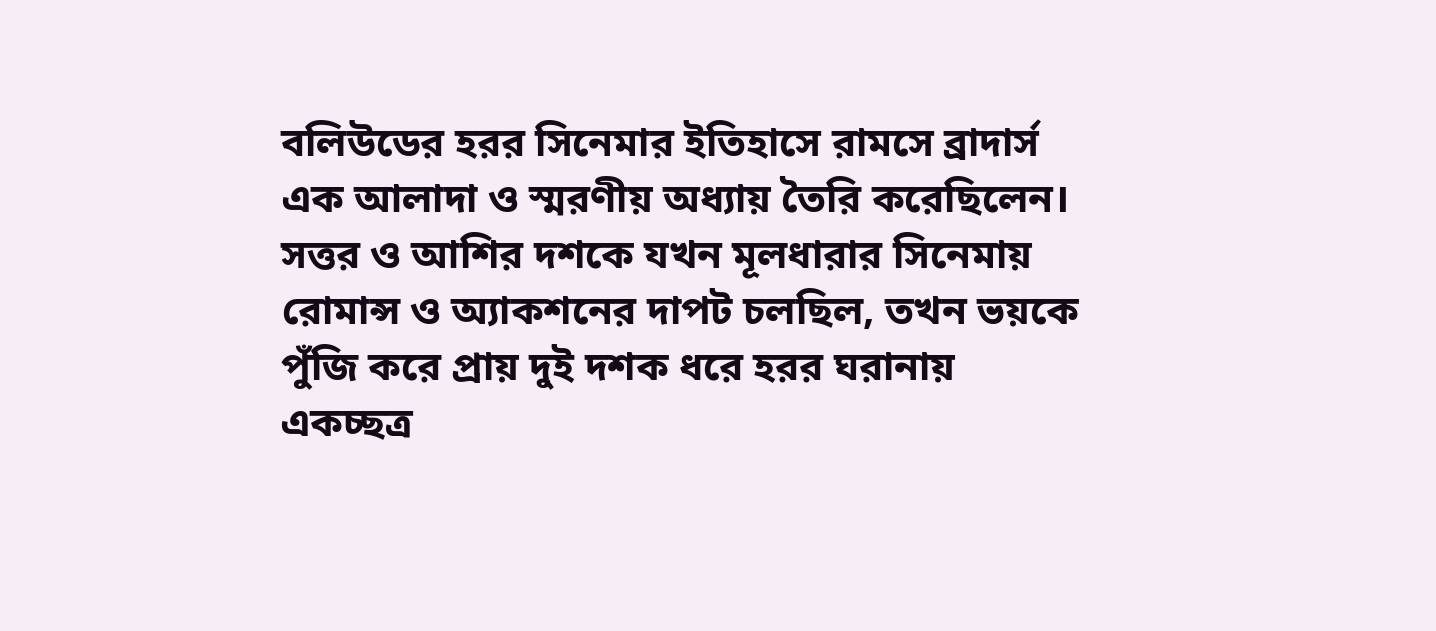বলিউডের হরর সিনেমার ইতিহাসে রামসে ব্রাদার্স এক আলাদা ও স্মরণীয় অধ্যায় তৈরি করেছিলেন। সত্তর ও আশির দশকে যখন মূলধারার সিনেমায় রোমান্স ও অ্যাকশনের দাপট চলছিল, তখন ভয়কে পুঁজি করে প্রায় দুই দশক ধরে হরর ঘরানায় একচ্ছত্র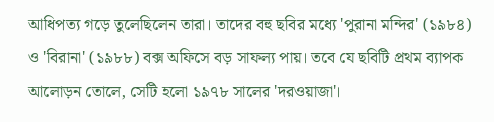আধিপত্য গড়ে তুলেছিলেন তারা। তাদের বহু ছবির মধ্যে 'পুরানা মন্দির' (১৯৮৪) ও 'বিরানা' (১৯৮৮) বক্স অফিসে বড় সাফল্য পায়। তবে যে ছবিটি প্রথম ব্যাপক আলোড়ন তোলে, সেটি হলো ১৯৭৮ সালের 'দরওয়াজা'।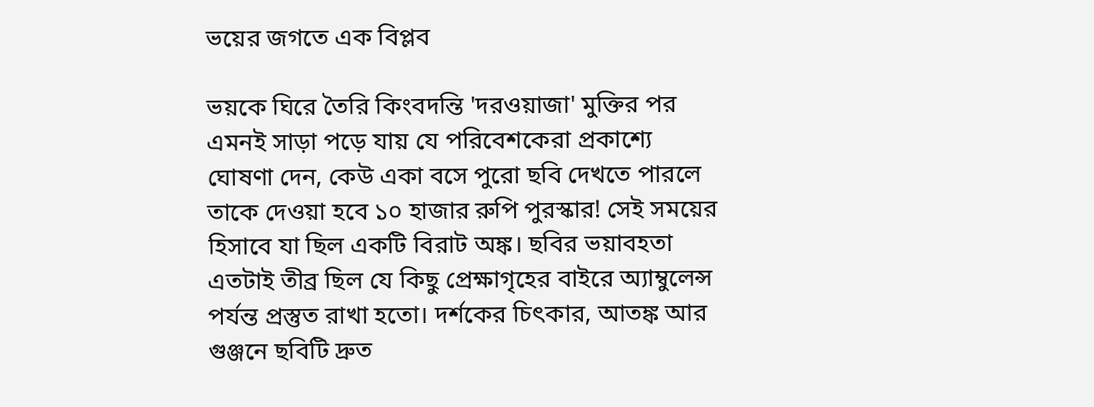ভয়ের জগতে এক বিপ্লব

ভয়কে ঘিরে তৈরি কিংবদন্তি 'দরওয়াজা' মুক্তির পর এমনই সাড়া পড়ে যায় যে পরিবেশকেরা প্রকাশ্যে ঘোষণা দেন, কেউ একা বসে পুরো ছবি দেখতে পারলে তাকে দেওয়া হবে ১০ হাজার রুপি পুরস্কার! সেই সময়ের হিসাবে যা ছিল একটি বিরাট অঙ্ক। ছবির ভয়াবহতা এতটাই তীব্র ছিল যে কিছু প্রেক্ষাগৃহের বাইরে অ্যাম্বুলেন্স পর্যন্ত প্রস্তুত রাখা হতো। দর্শকের চিৎকার, আতঙ্ক আর গুঞ্জনে ছবিটি দ্রুত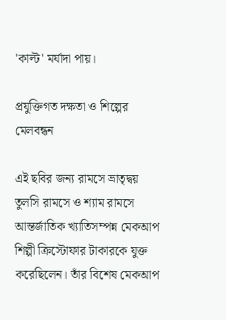'কাল্ট' মর্যাদা পায়।

প্রযুক্তিগত দক্ষতা ও শিল্পের মেলবন্ধন

এই ছবির জন্য রামসে ভ্রাতৃদ্বয় তুলসি রামসে ও শ্যাম রামসে আন্তর্জাতিক খ্যাতিসম্পন্ন মেকআপ শিল্পী ক্রিস্টোফার টাকারকে যুক্ত করেছিলেন। তাঁর বিশেষ মেকআপ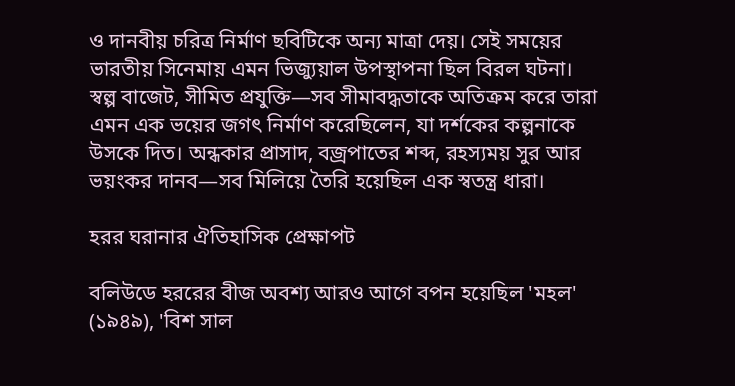ও দানবীয় চরিত্র নির্মাণ ছবিটিকে অন্য মাত্রা দেয়। সেই সময়ের ভারতীয় সিনেমায় এমন ভিজ্যুয়াল উপস্থাপনা ছিল বিরল ঘটনা। স্বল্প বাজেট, সীমিত প্রযুক্তি—সব সীমাবদ্ধতাকে অতিক্রম করে তারা এমন এক ভয়ের জগৎ নির্মাণ করেছিলেন, যা দর্শকের কল্পনাকে উসকে দিত। অন্ধকার প্রাসাদ, বজ্রপাতের শব্দ, রহস্যময় সুর আর ভয়ংকর দানব—সব মিলিয়ে তৈরি হয়েছিল এক স্বতন্ত্র ধারা।

হরর ঘরানার ঐতিহাসিক প্রেক্ষাপট

বলিউডে হররের বীজ অবশ্য আরও আগে বপন হয়েছিল 'মহল' (১৯৪৯), 'বিশ সাল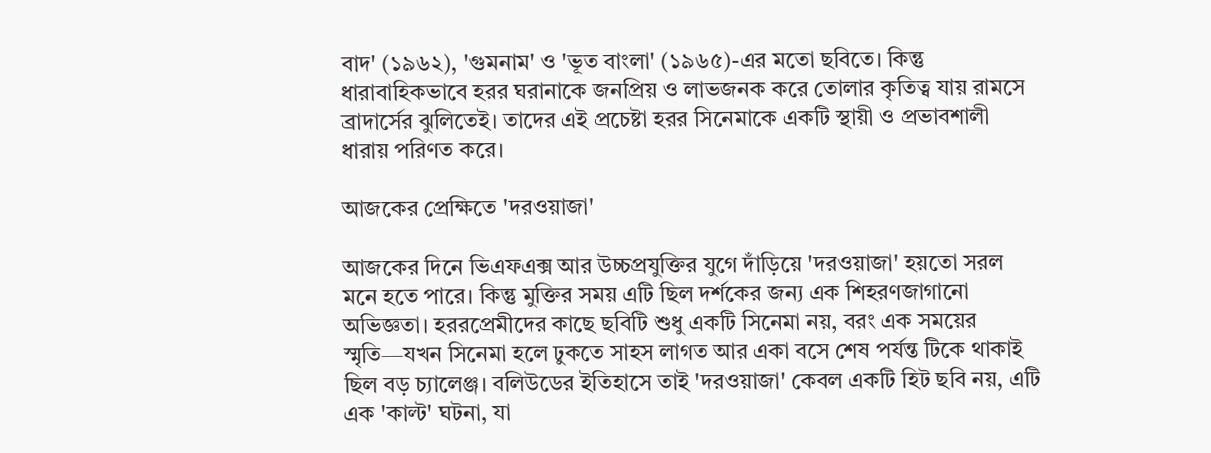বাদ' (১৯৬২), 'গুমনাম' ও 'ভূত বাংলা' (১৯৬৫)-এর মতো ছবিতে। কিন্তু ধারাবাহিকভাবে হরর ঘরানাকে জনপ্রিয় ও লাভজনক করে তোলার কৃতিত্ব যায় রামসে ব্রাদার্সের ঝুলিতেই। তাদের এই প্রচেষ্টা হরর সিনেমাকে একটি স্থায়ী ও প্রভাবশালী ধারায় পরিণত করে।

আজকের প্রেক্ষিতে 'দরওয়াজা'

আজকের দিনে ভিএফএক্স আর উচ্চপ্রযুক্তির যুগে দাঁড়িয়ে 'দরওয়াজা' হয়তো সরল মনে হতে পারে। কিন্তু মুক্তির সময় এটি ছিল দর্শকের জন্য এক শিহরণজাগানো অভিজ্ঞতা। হররপ্রেমীদের কাছে ছবিটি শুধু একটি সিনেমা নয়, বরং এক সময়ের স্মৃতি—যখন সিনেমা হলে ঢুকতে সাহস লাগত আর একা বসে শেষ পর্যন্ত টিকে থাকাই ছিল বড় চ্যালেঞ্জ। বলিউডের ইতিহাসে তাই 'দরওয়াজা' কেবল একটি হিট ছবি নয়, এটি এক 'কাল্ট' ঘটনা, যা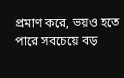প্রমাণ করে, ভয়ও হতে পারে সবচেয়ে বড়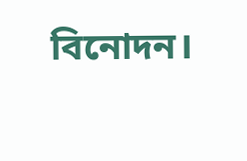বিনোদন।